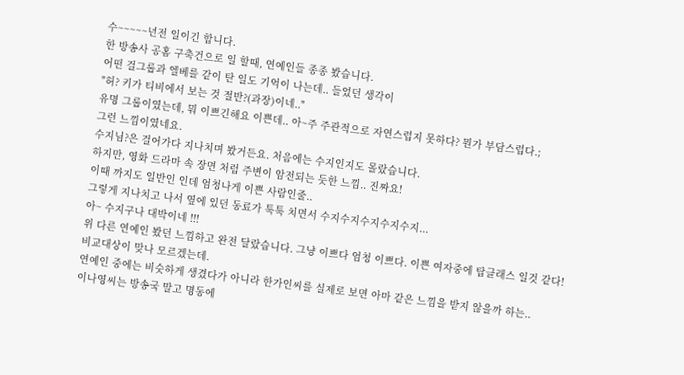수~~~~~년전 일이긴 합니다.
한 방송사 공홈 구축건으로 일 할때, 연예인들 종종 봤습니다.
어떤 걸그룹과 엘베를 같이 탄 일도 기억이 나는데.. 들었던 생각이
"허? 키가 티비에서 보는 것 절반?(과장)이네.."
유명 그룹이였는데, 뭐 이쁘긴해요 이쁜데.. 아~주 주관적으로 자연스럽지 못하다? 뭔가 부담스럽다.;
그런 느낌이였네요.
수지님?은 걸어가다 지나치며 봤거든요. 처음에는 수지인지도 몰랐습니다.
하지만, 영화 드라마 속 장면 처럼 주변이 암전되는 듯한 느낌.. 진짜요!
이때 까지도 일반인 인데 엄청나게 이쁜 사람인줄..
그렇게 지나치고 나서 옆에 있던 동료가 툭툭 치면서 수지수지수지수지수지...
아~ 수지구나 대박이네 !!!
위 다른 연예인 봤던 느낌하고 완전 달랐습니다. 그냥 이쁘다 엄청 이쁘다. 이쁜 여자중에 탑클래스 일것 같다!
비교대상이 맞나 모르겠는데.
연예인 중에는 비슷하게 생겼다가 아니라 한가인씨를 실제로 보면 아마 같은 느낌을 받지 않을까 하는..
이나영씨는 방송국 말고 명동에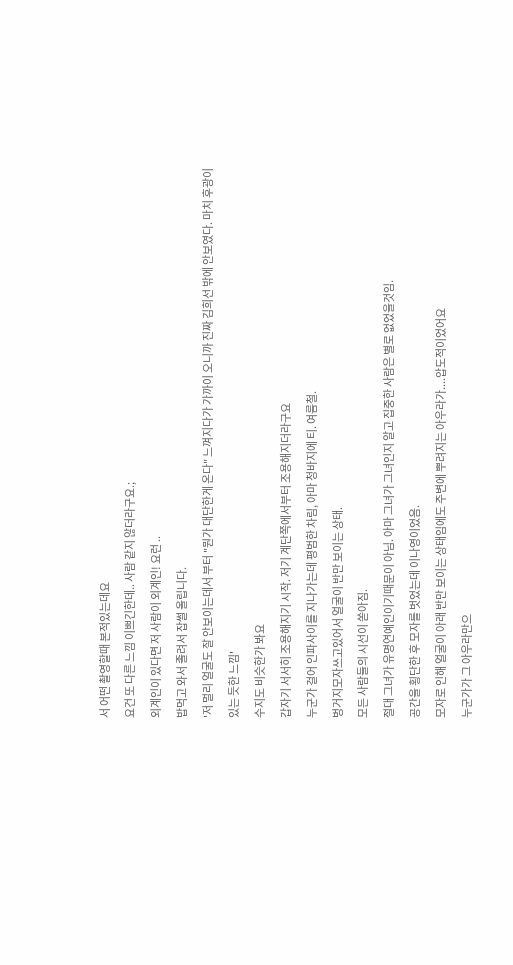서 어떤 촬영할때 본적있는데요
요건 또 다른 느낌 이쁘긴한데.. 사람 같지 않더라구요.;
외계인이 있다면 저 사람이 외계인! 요런 ..
밥먹고 와서 졸려서 잡썰 올립니다.
'저 멀리 얼굴도 잘 안보이는데서 부터 "뭔가 대단한게 온다" 느껴지다가 가까이 오니까 진짜 김희선 밖에 안보였다. 마치 후광이 있는 듯한 느낌'
수지도 비슷한가 봐요
갑자기 서서히 조용해지기 시작. 저기 계단쪽에서부터 조용해지더라구요
누군가 걸어 인파사이를 지나가는데 평범한 차림, 아마 청바지에 티. 여름철.
벙거지모자쓰고있어서 얼굴이 반만 보이는 상태.
모든 사람들의 시선이 쏟아짐.
절대 그녀가 유명연예인이기때문이 아님. 아마 그녀가 그녀인지 알고 집중한 사람은 별로 없었을것임.
공간을 횡단한 후 모자를 벗었는데 이나영이었음.
모자로 인해 얼굴이 아래 반만 보이는 상태임에도 주변에 뿌려지는 아우라가....압도적이었어요
누군가가 그 아우라만으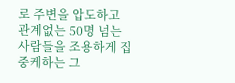로 주변을 압도하고 관계없는 50명 넘는 사람들을 조용하게 집중케하는 그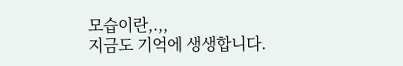모습이란,.,,
지금도 기억에 생생합니다.